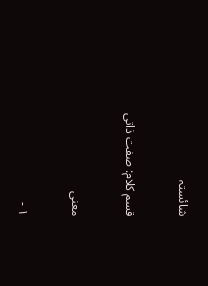شائستہ

قسم کلام: صفت ذاتی

معنی

١ -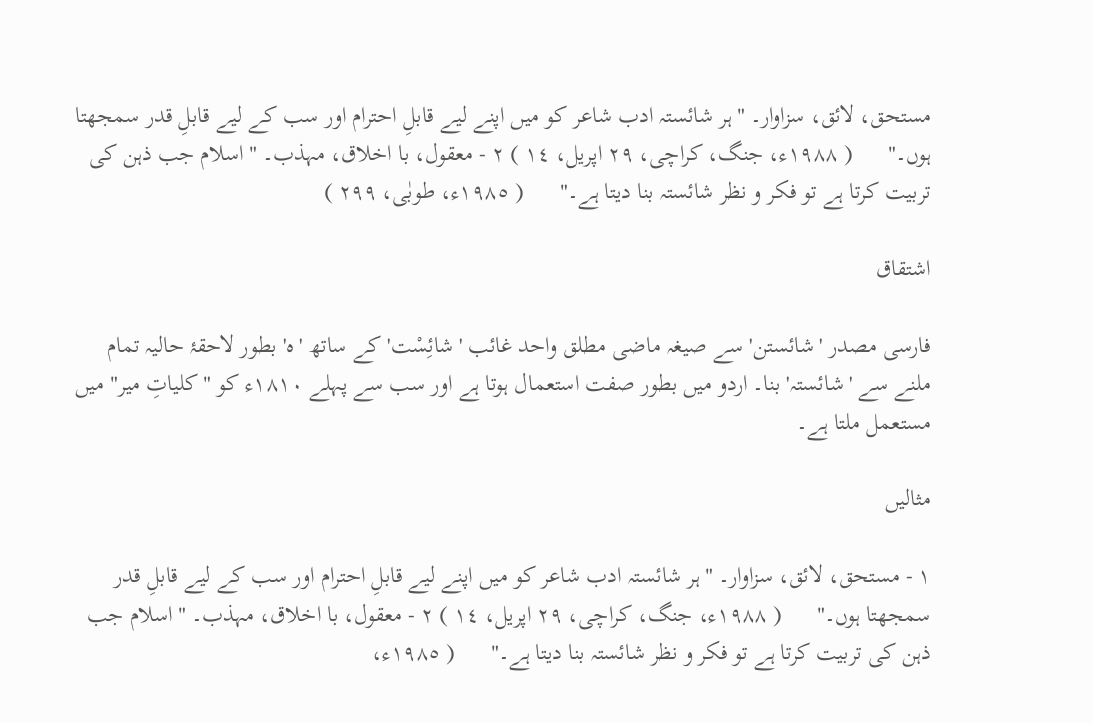مستحق، لائق، سزاوار۔ "ہر شائستہ ادب شاعر کو میں اپنے لیے قابلِ احترام اور سب کے لیے قابلِ قدر سمجھتا ہوں۔"      ( ١٩٨٨ء، جنگ، کراچی، ٢٩ اپریل، ١٤ ) ٢ - معقول، با اخلاق، مہذب۔ "اسلام جب ذہن کی تربیت کرتا ہے تو فکر و نظر شائستہ بنا دیتا ہے۔"      ( ١٩٨٥ء، طوبٰی، ٢٩٩ )

اشتقاق

فارسی مصدر 'شائستن' سے صیغہ ماضی مطلق واحد غائب 'شائِسْت' کے ساتھ 'ہ' بطور لاحقۂ حالیہ تمام ملنے سے 'شائستہ' بنا۔ اردو میں بطور صفت استعمال ہوتا ہے اور سب سے پہلے ١٨١٠ء کو "کلیاتِ میر" میں مستعمل ملتا ہے۔

مثالیں

١ - مستحق، لائق، سزاوار۔ "ہر شائستہ ادب شاعر کو میں اپنے لیے قابلِ احترام اور سب کے لیے قابلِ قدر سمجھتا ہوں۔"      ( ١٩٨٨ء، جنگ، کراچی، ٢٩ اپریل، ١٤ ) ٢ - معقول، با اخلاق، مہذب۔ "اسلام جب ذہن کی تربیت کرتا ہے تو فکر و نظر شائستہ بنا دیتا ہے۔"      ( ١٩٨٥ء،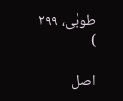طوبٰی، ٢٩٩ )

اصل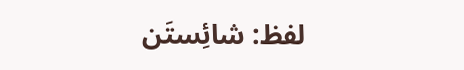لفظ: شائِستَن